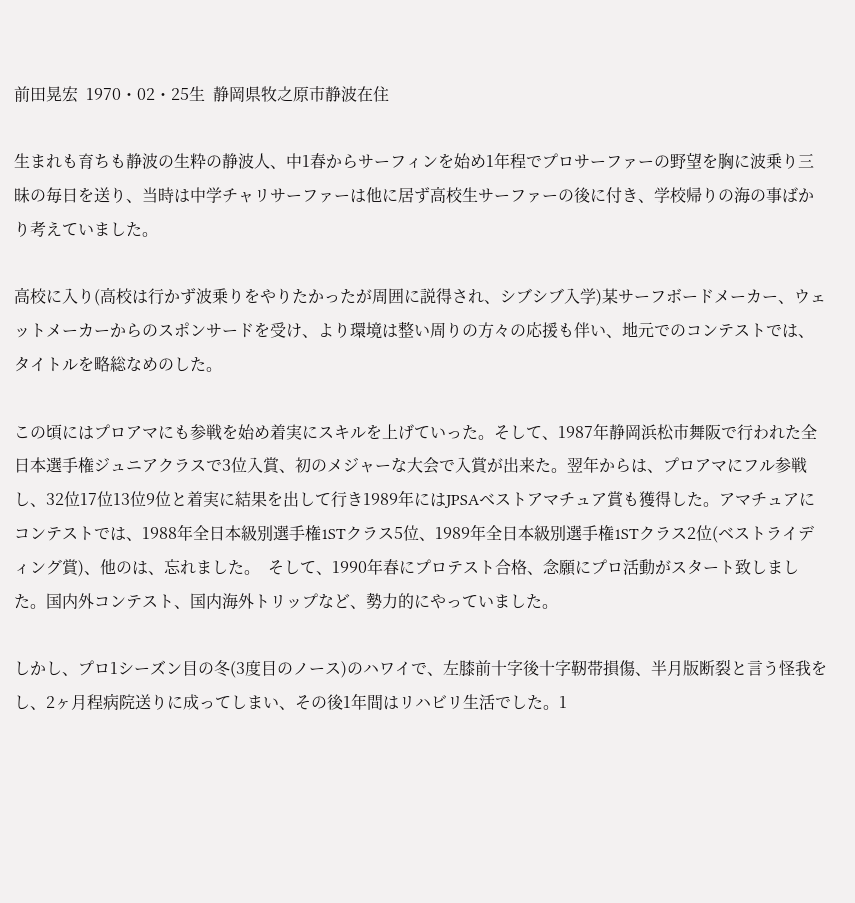前田晃宏  1970・02・25生  静岡県牧之原市静波在住

生まれも育ちも静波の生粋の静波人、中1春からサーフィンを始め1年程でプロサーファーの野望を胸に波乗り三昧の毎日を送り、当時は中学チャリサーファーは他に居ず高校生サーファーの後に付き、学校帰りの海の事ばかり考えていました。

高校に入り(高校は行かず波乗りをやりたかったが周囲に説得され、シブシブ入学)某サーフボードメーカー、ウェットメーカーからのスポンサードを受け、より環境は整い周りの方々の応援も伴い、地元でのコンテストでは、タイトルを略総なめのした。

この頃にはプロアマにも参戦を始め着実にスキルを上げていった。そして、1987年静岡浜松市舞阪で行われた全日本選手権ジュニアクラスで3位入賞、初のメジャーな大会で入賞が出来た。翌年からは、プロアマにフル参戦し、32位17位13位9位と着実に結果を出して行き1989年にはJPSAベストアマチュア賞も獲得した。アマチュアにコンテストでは、1988年全日本級別選手権1STクラス5位、1989年全日本級別選手権1STクラス2位(ベストライディング賞)、他のは、忘れました。  そして、1990年春にプロテスト合格、念願にプロ活動がスタート致しました。国内外コンテスト、国内海外トリップなど、勢力的にやっていました。

しかし、プロ1シーズン目の冬(3度目のノース)のハワイで、左膝前十字後十字靭帯損傷、半月版断裂と言う怪我をし、2ヶ月程病院送りに成ってしまい、その後1年間はリハビリ生活でした。1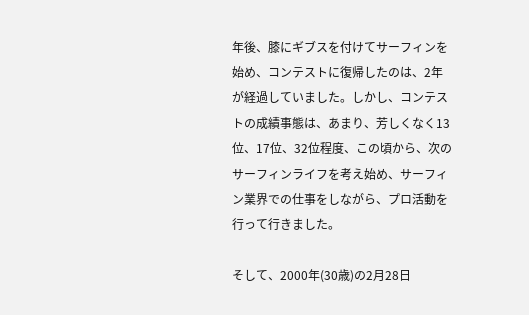年後、膝にギブスを付けてサーフィンを始め、コンテストに復帰したのは、2年が経過していました。しかし、コンテストの成績事態は、あまり、芳しくなく13位、17位、32位程度、この頃から、次のサーフィンライフを考え始め、サーフィン業界での仕事をしながら、プロ活動を行って行きました。

そして、2000年(30歳)の2月28日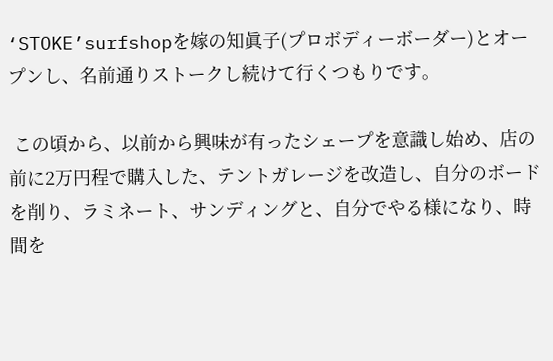‘STOKE’surfshopを嫁の知眞子(プロボディーボーダー)とオープンし、名前通りストークし続けて行くつもりです。

 この頃から、以前から興味が有ったシェープを意識し始め、店の前に2万円程で購入した、テントガレージを改造し、自分のボードを削り、ラミネート、サンディングと、自分でやる様になり、時間を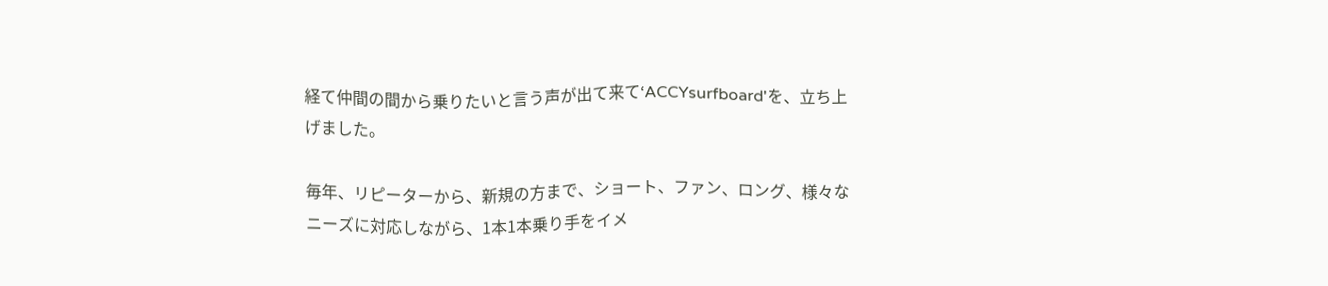経て仲間の間から乗りたいと言う声が出て来て‘ACCYsurfboard'を、立ち上げました。

毎年、リピーターから、新規の方まで、ショート、ファン、ロング、様々なニーズに対応しながら、1本1本乗り手をイメ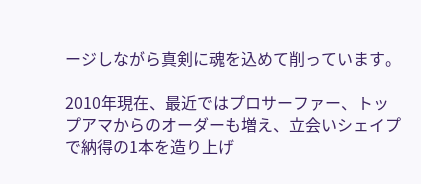ージしながら真剣に魂を込めて削っています。

2010年現在、最近ではプロサーファー、トップアマからのオーダーも増え、立会いシェイプで納得の1本を造り上げ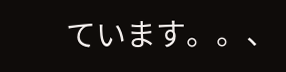ています。。、